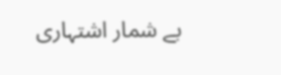بے شمار اشتہاری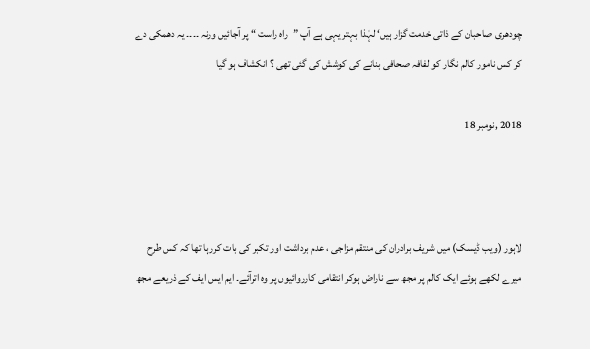چودھری صاحبان کے ذاتی خدمت گزار ہیں‘ لہٰذا بہتر یہی ہے آپ ”راہ راست “ پر آجائیں ورنہ ۔۔۔۔ یہ دھمکی دے کر کس نامور کالم نگار کو لفافہ صحافی بنانے کی کوشش کی گئی تھی ؟ انکشاف ہو گیا

2018 ,نومبر 18



لاہور (ویب ڈیسک) میں شریف برادران کی منتقم مزاجی ، عدم برداشت اور تکبر کی بات کررہا تھا کہ کس طرح میرے لکھے ہوئے ایک کالم پر مجھ سے ناراض ہوکر انتقامی کارروائیوں پر وہ اترآئے۔ ایم ایس ایف کے ذریعے مجھ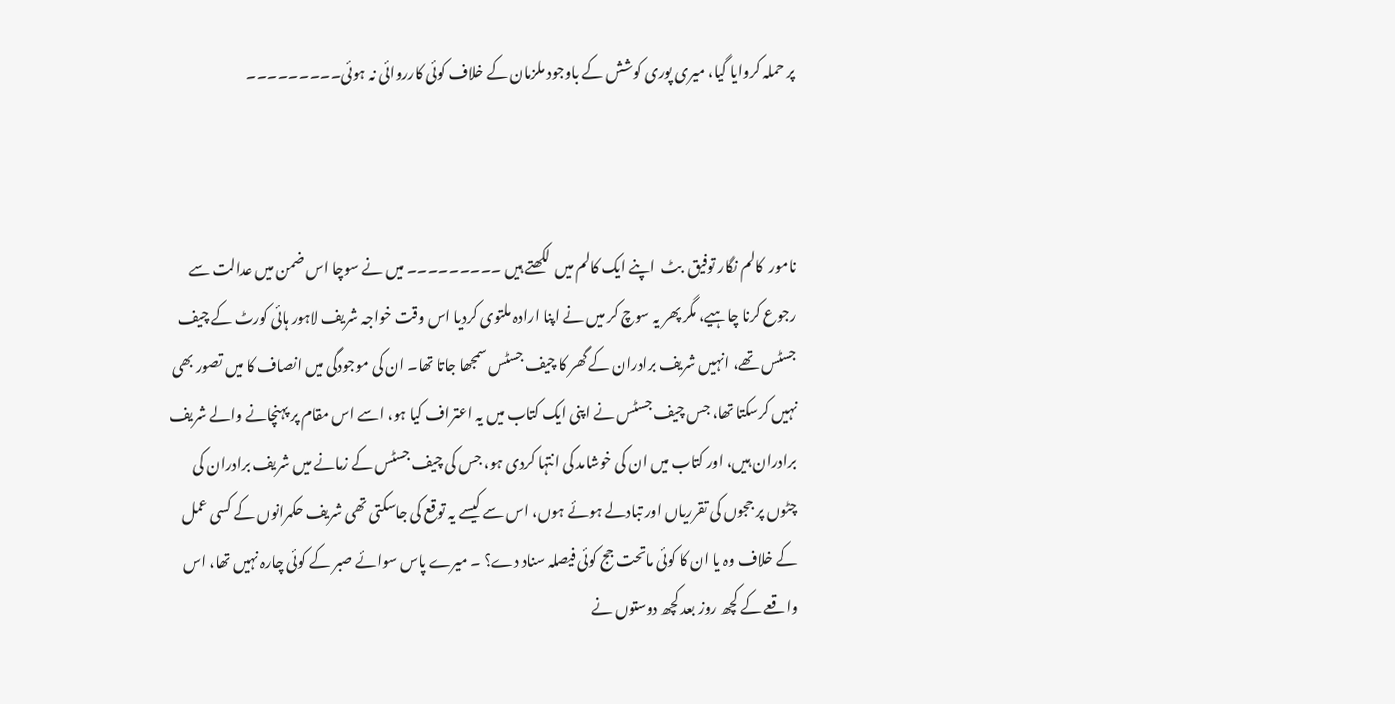پر حملہ کروایا گیا، میری پوری کوشش کے باوجود ملزمان کے خلاف کوئی کارروائی نہ ہوئی۔۔۔۔۔۔۔۔۔



نامور  کالم نگار توفیق  بٹ  اپنے ایک کالم میں  لکھتے ہیں ۔۔۔۔۔۔۔۔۔ میں نے سوچا اس ضمن میں عدالت سے رجوع کرنا چاہیے، مگر پھر یہ سوچ کر میں نے اپنا ارادہ ملتوی کردیا اس وقت خواجہ شریف لاہور ہائی کورٹ کے چیف جسٹس تھے، انہیں شریف برادران کے گھر کا چیف جسٹس سمجھا جاتا تھا۔ ان کی موجودگی میں انصاف کا میں تصور بھی نہیں کرسکتا تھا، جس چیف جسٹس نے اپنی ایک کتاب میں یہ اعتراف کیا ہو، اسے اس مقام پر پہنچانے والے شریف برادران ہیں، اور کتاب میں ان کی خوشامد کی انتہا کردی ہو، جس کی چیف جسٹس کے زمانے میں شریف برادران کی چٹوں پر ججوں کی تقرریاں اور تبادلے ہوئے ہوں، اس سے کیسے یہ توقع کی جاسکتی تھی شریف حکمرانوں کے کسی عمل کے خلاف وہ یا ان کا کوئی ماتحت جج کوئی فیصلہ سناد دے؟ ۔ میرے پاس سوائے صبر کے کوئی چارہ نہیں تھا، اس واقعے کے کچھ روز بعد کچھ دوستوں نے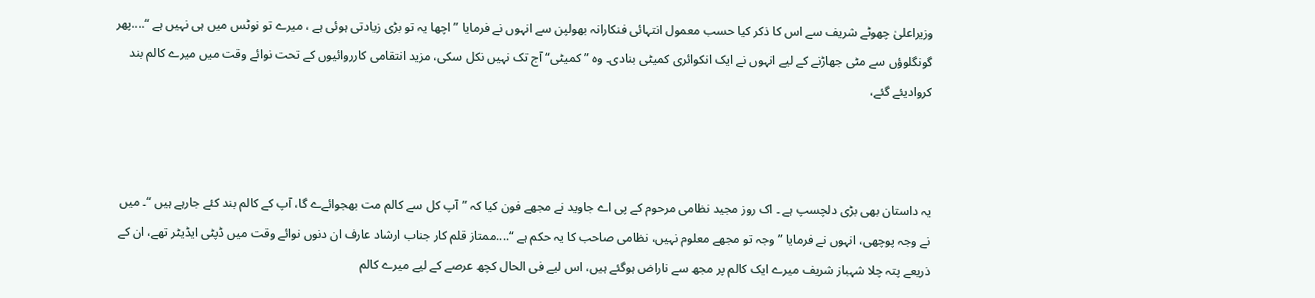وزیراعلیٰ چھوٹے شریف سے اس کا ذکر کیا حسب معمول انتہائی فنکارانہ بھولپن سے انہوں نے فرمایا ” اچھا یہ تو بڑی زیادتی ہوئی ہے ، میرے تو نوٹس میں ہی نہیں ہے “....پھر گونگلوؤں سے مٹی جھاڑنے کے لیے انہوں نے ایک انکوائری کمیٹی بنادی۔ وہ ”کمیٹی“ آج تک نہیں نکل سکی، مزید انتقامی کارروائیوں کے تحت نوائے وقت میں میرے کالم بند کروادیئے گئے،



یہ داستان بھی بڑی دلچسپ ہے ۔ اک روز مجید نظامی مرحوم کے پی اے جاوید نے مجھے فون کیا کہ ”آپ کل سے کالم مت بھجوائےے گا، آپ کے کالم بند کئے جارہے ہیں “۔ میں نے وجہ پوچھی، انہوں نے فرمایا ”وجہ تو مجھے معلوم نہیں، نظامی صاحب کا یہ حکم ہے “....ممتاز قلم کار جناب ارشاد عارف ان دنوں نوائے وقت میں ڈپٹی ایڈیٹر تھے، ان کے ذریعے پتہ چلا شہباز شریف میرے ایک کالم پر مجھ سے ناراض ہوگئے ہیں، اس لیے فی الحال کچھ عرصے کے لیے میرے کالم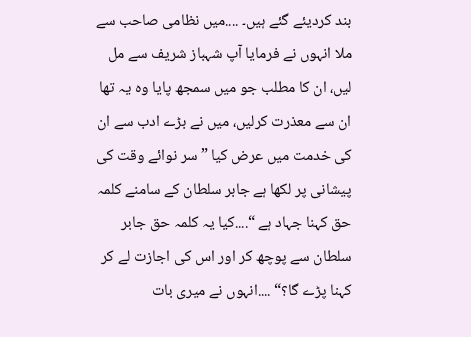بند کردیئے گئے ہیں۔ ....میں نظامی صاحب سے ملا انہوں نے فرمایا آپ شہباز شریف سے مل لیں، ان کا مطلب جو میں سمجھ پایا وہ یہ تھا ان سے معذرت کرلیں، میں نے بڑے ادب سے ان کی خدمت میں عرض کیا ”سر نوائے وقت کی پیشانی پر لکھا ہے جابر سلطان کے سامنے کلمہ حق کہنا جہاد ہے “....کیا یہ کلمہ حق جابر سلطان سے پوچھ کر اور اس کی اجازت لے کر کہنا پڑے گا؟“ ....انہوں نے میری بات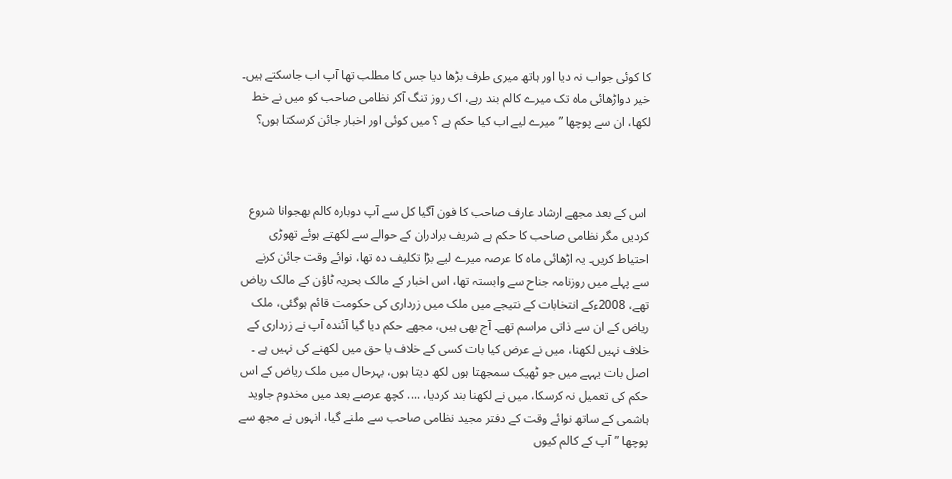کا کوئی جواب نہ دیا اور ہاتھ میری طرف بڑھا دیا جس کا مطلب تھا آپ اب جاسکتے ہیں۔ خیر دواڑھائی ماہ تک میرے کالم بند رہے، اک روز تنگ آکر نظامی صاحب کو میں نے خط لکھا، ان سے پوچھا ” میرے لیے اب کیا حکم ہے ؟ میں کوئی اور اخبار جائن کرسکتا ہوں؟



 اس کے بعد مجھے ارشاد عارف صاحب کا فون آگیا کل سے آپ دوبارہ کالم بھجوانا شروع کردیں مگر نظامی صاحب کا حکم ہے شریف برادران کے حوالے سے لکھتے ہوئے تھوڑی احتیاط کریں۔ یہ اڑھائی ماہ کا عرصہ میرے لیے بڑا تکلیف دہ تھا، نوائے وقت جائن کرنے سے پہلے میں روزنامہ جناح سے وابستہ تھا، اس اخبار کے مالک بحریہ ٹاؤن کے مالک ریاض تھے، 2008ءکے انتخابات کے نتیجے میں ملک میں زرداری کی حکومت قائم ہوگئی، ملک ریاض کے ان سے ذاتی مراسم تھے۔ آج بھی ہیں، مجھے حکم دیا گیا آئندہ آپ نے زرداری کے خلاف نہیں لکھنا، میں نے عرض کیا بات کسی کے خلاف یا حق میں لکھنے کی نہیں ہے ۔ اصل بات یہہے میں جو ٹھیک سمجھتا ہوں لکھ دیتا ہوں، بہرحال میں ملک ریاض کے اس حکم کی تعمیل نہ کرسکا، میں نے لکھنا بند کردیا، .... کچھ عرصے بعد میں مخدوم جاوید ہاشمی کے ساتھ نوائے وقت کے دفتر مجید نظامی صاحب سے ملنے گیا، انہوں نے مجھ سے پوچھا ”آپ کے کالم کیوں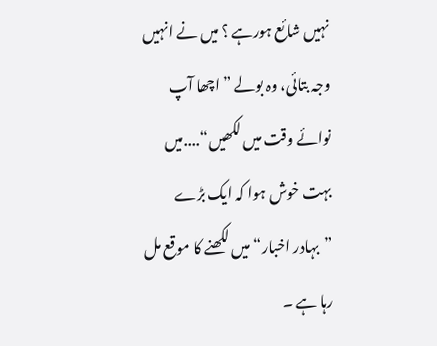نہیں شائع ہورہے ؟ میں نے انہیں وجہ بتائی، وہ بولے ”اچھا آپ نوائے وقت میں لکھیں“....میں بہت خوش ہوا کہ ایک بڑے ”بہادر اخبار“ میں لکھنے کا موقع مل رہا ہے ۔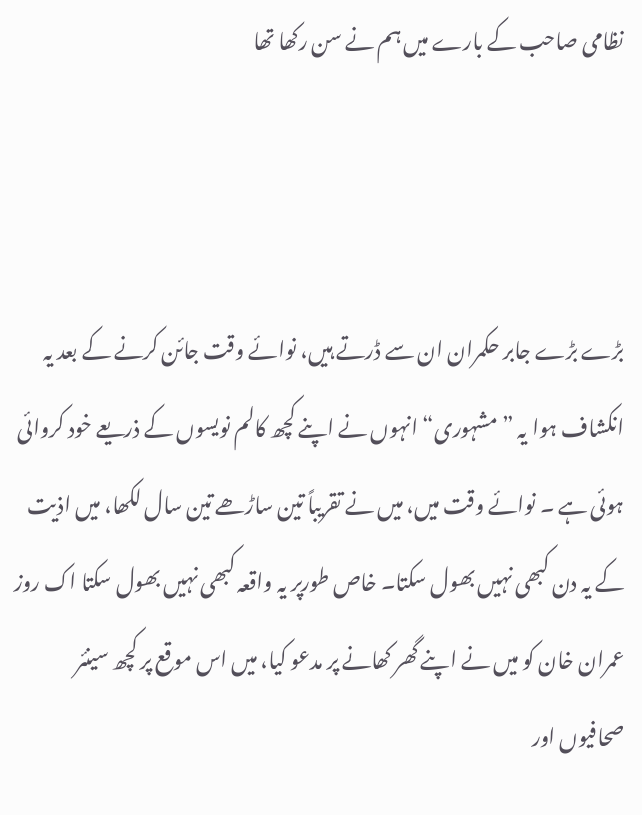نظامی صاحب کے بارے میں ہم نے سن رکھا تھا



بڑے بڑے جابر حکمران ان سے ڈرتے ہیں، نوائے وقت جائن کرنے کے بعد یہ انکشاف ہوا یہ ”مشہوری“ انہوں نے اپنے کچھ کالم نویسوں کے ذریعے خود کروائی ہوئی ہے ۔ نوائے وقت میں، میں نے تقریباً تین ساڑھے تین سال لکھا، میں اذیت کے یہ دن کبھی نہیں بھول سکتا۔ خاص طورپر یہ واقعہ کبھی نہیں بھول سکتا اک روز عمران خان کو میں نے اپنے گھر کھانے پر مدعو کیا، میں اس موقع پر کچھ سینئر صحافیوں اور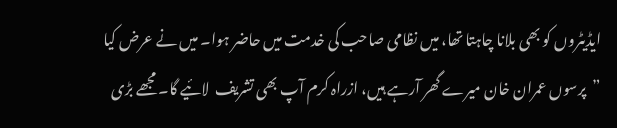ایڈیٹروں کو بھی بلانا چاہتا تھا، میں نظامی صاحب کی خدمت میں حاضر ہوا۔ میں نے عرض کیا ”پرسوں عمران خان میرے گھر آرہے ہیں، ازراہ کرم آپ بھی تشریف  لائیے گا۔ مجھے بڑی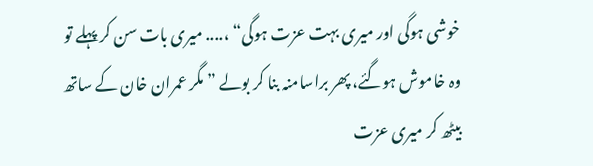خوشی ہوگی اور میری بہت عزت ہوگی“ ،.... میری بات سن کر پہلے تو وہ خاموش ہوگئے، پھر براسامنہ بنا کر بولے ” مگر عمران خان کے ساتھ بیٹھ کر میری عزت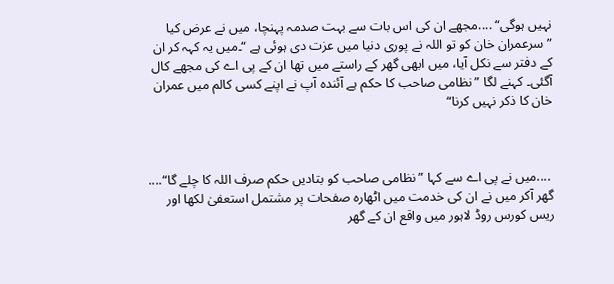نہیں ہوگی“ ....مجھے ان کی اس بات سے بہت صدمہ پہنچا، میں نے عرض کیا ”سرعمران خان کو تو اللہ نے پوری دنیا میں عزت دی ہوئی ہے “۔میں یہ کہہ کر ان کے دفتر سے نکل آیا، میں ابھی گھر کے راستے میں تھا ان کے پی اے کی مجھے کال آگئی۔ کہنے لگا ”نظامی صاحب کا حکم ہے آئندہ آپ نے اپنے کسی کالم میں عمران خان کا ذکر نہیں کرنا“



 ....میں نے پی اے سے کہا ”نظامی صاحب کو بتادیں حکم صرف اللہ کا چلے گا“.... گھر آکر میں نے ان کی خدمت میں اٹھارہ صفحات پر مشتمل استعفیٰ لکھا اور ریس کورس روڈ لاہور میں واقع ان کے گھر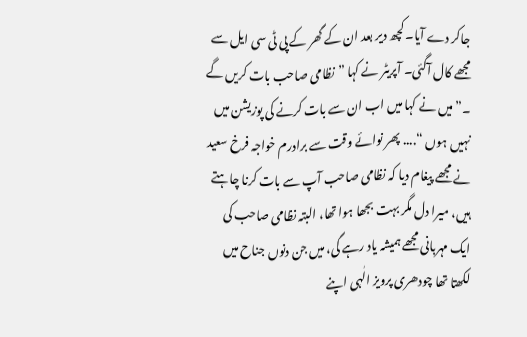جاکر دے آیا۔ کچھ دیر بعد ان کے گھر کے پی ٹی سی ایل سے مجھے کال آگئی۔ آپریٹر نے کہا ”نظامی صاحب بات کریں گے ۔”میں نے کہا میں اب ان سے بات کرنے کی پوزیشن میں نہیں ہوں “.... پھر نوائے وقت سے برادرم خواجہ فرخ سعید نے مجھے پیغام دیا کہ نظامی صاحب آپ سے بات کرنا چاہتے ہیں، میرا دل مگر بہت بجھا ہوا تھا، البتہ نظامی صاحب کی ایک مہربانی مجھے ہمیشہ یاد رہے گی، میں جن دنوں جناح میں لکھتا تھا چودھری پرویز الٰہی اپنے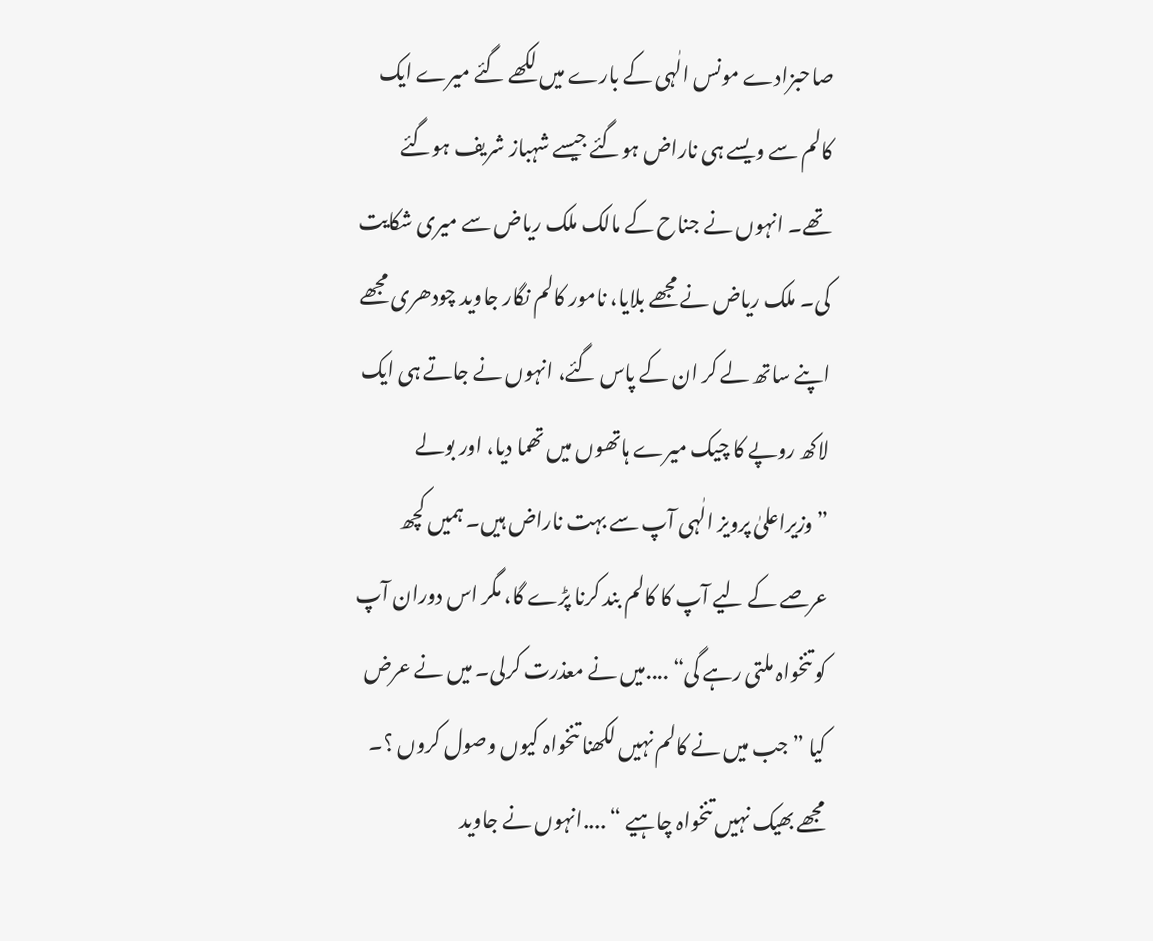صاحبزادے مونس الٰہی کے بارے میں لکھے گئے میرے ایک کالم سے ویسے ہی ناراض ہوگئے جیسے شہباز شریف ہوگئے تھے۔ انہوں نے جناح کے مالک ملک ریاض سے میری شکایت کی۔ ملک ریاض نے مجھے بلایا، نامور کالم نگار جاوید چودھری مجھے اپنے ساتھ لے کر ان کے پاس گئے، انہوں نے جاتے ہی ایک لاکھ روپے کا چیک میرے ہاتھوں میں تھما دیا، اور بولے ”وزیراعلیٰ پرویز الٰہی آپ سے بہت ناراض ہیں۔ ہمیں کچھ عرصے کے لیے آپ کا کالم بند کرنا پڑے گا، مگر اس دوران آپ کو تنخواہ ملتی رہے گی“ ....میں نے معذرت کرلی۔ میں نے عرض کیا ” جب میں نے کالم نہیں لکھنا تنخواہ کیوں وصول کروں ؟۔ مجھے بھیک نہیں تنخواہ چاہیے “ ....انہوں نے جاوید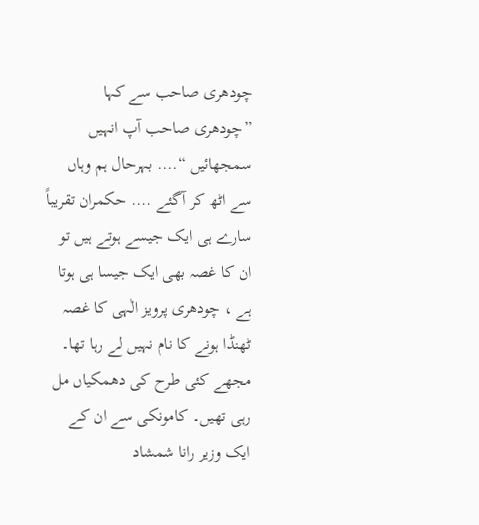چودھری صاحب سے کہا ”چودھری صاحب آپ انہیں سمجھائیں “.... بہرحال ہم وہاں سے اٹھ کر آگئے .... حکمران تقریباً سارے ہی ایک جیسے ہوتے ہیں تو ان کا غصہ بھی ایک جیسا ہی ہوتا ہے ، چودھری پرویز الٰہی کا غصہ ٹھنڈا ہونے کا نام نہیں لے رہا تھا۔ مجھے کئی طرح کی دھمکیاں مل رہی تھیں۔ کامونکی سے ان کے ایک وزیر رانا شمشاد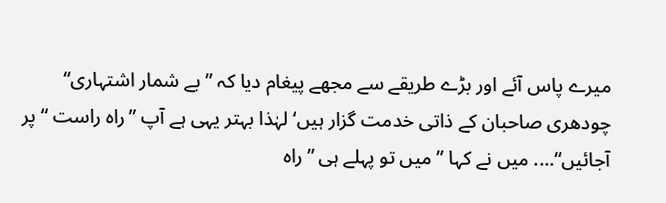میرے پاس آئے اور بڑے طریقے سے مجھے پیغام دیا کہ ”بے شمار اشتہاری“ چودھری صاحبان کے ذاتی خدمت گزار ہیں‘ لہٰذا بہتر یہی ہے آپ ”راہ راست “ پر آجائیں“.... میں نے کہا ” میں تو پہلے ہی ”راہ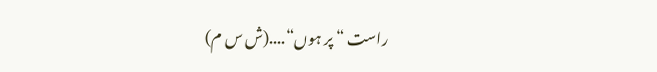راست “ پر ہوں“....(ش س م)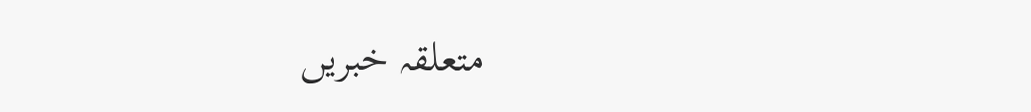متعلقہ خبریں